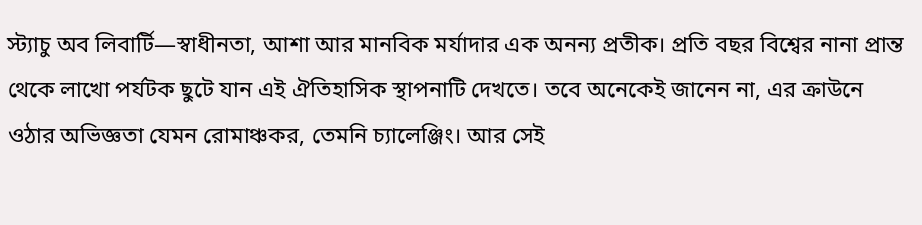স্ট্যাচু অব লিবার্টি—স্বাধীনতা, আশা আর মানবিক মর্যাদার এক অনন্য প্রতীক। প্রতি বছর বিশ্বের নানা প্রান্ত থেকে লাখো পর্যটক ছুটে যান এই ঐতিহাসিক স্থাপনাটি দেখতে। তবে অনেকেই জানেন না, এর ক্রাউনে ওঠার অভিজ্ঞতা যেমন রোমাঞ্চকর, তেমনি চ্যালেঞ্জিং। আর সেই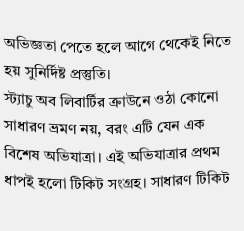অভিজ্ঞতা পেতে হলে আগে থেকেই নিতে হয় সুনির্দিষ্ট প্রস্তুতি।
স্ট্যাচু অব লিবার্টির ক্রাউনে ওঠা কোনো সাধারণ ভ্রমণ নয়, বরং এটি যেন এক বিশেষ অভিযাত্রা। এই অভিযাত্রার প্রথম ধাপই হলো টিকিট সংগ্রহ। সাধারণ টিকিট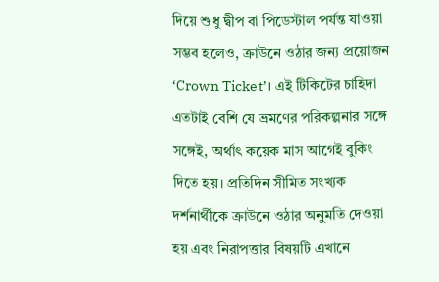দিয়ে শুধু দ্বীপ বা পিডেস্টাল পর্যন্ত যাওয়া সম্ভব হলেও, ক্রাউনে ওঠার জন্য প্রয়োজন ‘Crown Ticket’। এই টিকিটের চাহিদা এতটাই বেশি যে ভ্রমণের পরিকল্পনার সঙ্গে সঙ্গেই, অর্থাৎ কয়েক মাস আগেই বুকিং দিতে হয়। প্রতিদিন সীমিত সংখ্যক দর্শনার্থীকে ক্রাউনে ওঠার অনুমতি দেওয়া হয় এবং নিরাপত্তার বিষয়টি এখানে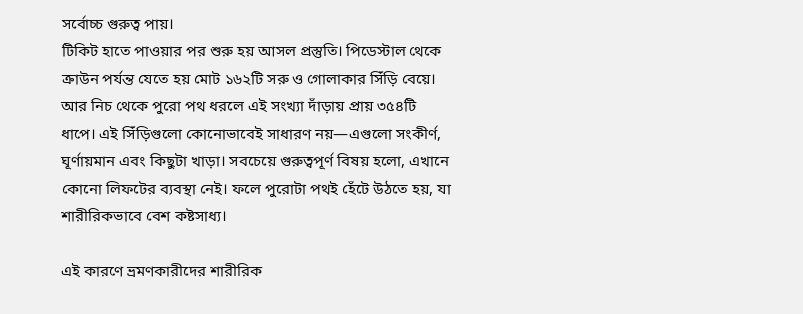সর্বোচ্চ গুরুত্ব পায়।
টিকিট হাতে পাওয়ার পর শুরু হয় আসল প্রস্তুতি। পিডেস্টাল থেকে ক্রাউন পর্যন্ত যেতে হয় মোট ১৬২টি সরু ও গোলাকার সিঁড়ি বেয়ে। আর নিচ থেকে পুরো পথ ধরলে এই সংখ্যা দাঁড়ায় প্রায় ৩৫৪টি ধাপে। এই সিঁড়িগুলো কোনোভাবেই সাধারণ নয়—এগুলো সংকীর্ণ, ঘূর্ণায়মান এবং কিছুটা খাড়া। সবচেয়ে গুরুত্বপূর্ণ বিষয় হলো, এখানে কোনো লিফটের ব্যবস্থা নেই। ফলে পুরোটা পথই হেঁটে উঠতে হয়, যা শারীরিকভাবে বেশ কষ্টসাধ্য।

এই কারণে ভ্রমণকারীদের শারীরিক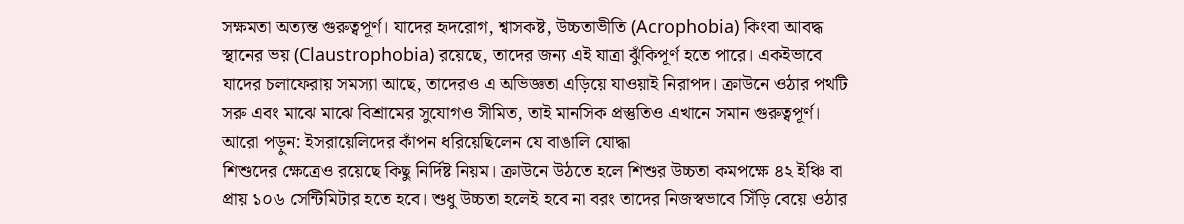সক্ষমতা অত্যন্ত গুরুত্বপূর্ণ। যাদের হৃদরোগ, শ্বাসকষ্ট, উচ্চতাভীতি (Acrophobia) কিংবা আবদ্ধ স্থানের ভয় (Claustrophobia) রয়েছে, তাদের জন্য এই যাত্রা ঝুঁকিপূর্ণ হতে পারে। একইভাবে যাদের চলাফেরায় সমস্যা আছে, তাদেরও এ অভিজ্ঞতা এড়িয়ে যাওয়াই নিরাপদ। ক্রাউনে ওঠার পথটি সরু এবং মাঝে মাঝে বিশ্রামের সুযোগও সীমিত, তাই মানসিক প্রস্তুতিও এখানে সমান গুরুত্বপূর্ণ।
আরো পড়ুন: ইসরায়েলিদের কাঁপন ধরিয়েছিলেন যে বাঙালি যোদ্ধা
শিশুদের ক্ষেত্রেও রয়েছে কিছু নির্দিষ্ট নিয়ম। ক্রাউনে উঠতে হলে শিশুর উচ্চতা কমপক্ষে ৪২ ইঞ্চি বা প্রায় ১০৬ সেন্টিমিটার হতে হবে। শুধু উচ্চতা হলেই হবে না বরং তাদের নিজস্বভাবে সিঁড়ি বেয়ে ওঠার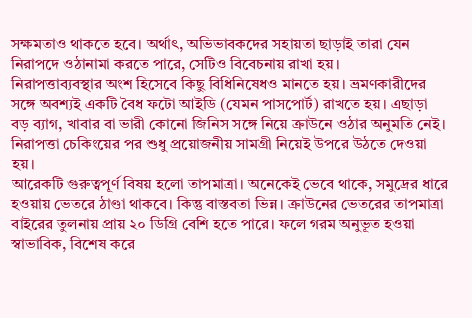সক্ষমতাও থাকতে হবে। অর্থাৎ, অভিভাবকদের সহায়তা ছাড়াই তারা যেন নিরাপদে ওঠানামা করতে পারে, সেটিও বিবেচনায় রাখা হয়।
নিরাপত্তাব্যবস্থার অংশ হিসেবে কিছু বিধিনিষেধও মানতে হয়। ভ্রমণকারীদের সঙ্গে অবশ্যই একটি বৈধ ফটো আইডি (যেমন পাসপোর্ট) রাখতে হয়। এছাড়া বড় ব্যাগ, খাবার বা ভারী কোনো জিনিস সঙ্গে নিয়ে ক্রাউনে ওঠার অনুমতি নেই। নিরাপত্তা চেকিংয়ের পর শুধু প্রয়োজনীয় সামগ্রী নিয়েই উপরে উঠতে দেওয়া হয়।
আরেকটি গুরুত্বপূর্ণ বিষয় হলো তাপমাত্রা। অনেকেই ভেবে থাকে, সমুদ্রের ধারে হওয়ায় ভেতরে ঠাণ্ডা থাকবে। কিন্তু বাস্তবতা ভিন্ন। ক্রাউনের ভেতরের তাপমাত্রা বাইরের তুলনায় প্রায় ২০ ডিগ্রি বেশি হতে পারে। ফলে গরম অনুভূত হওয়া স্বাভাবিক, বিশেষ করে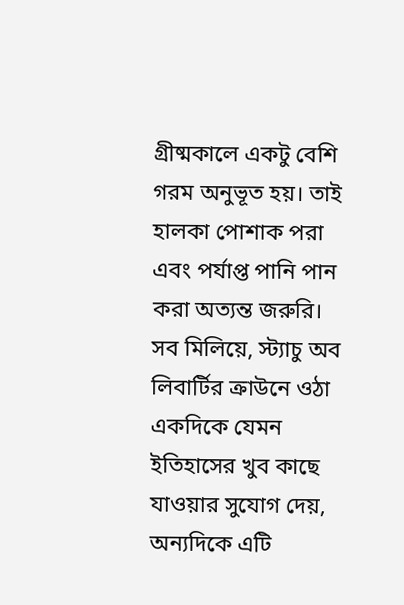গ্রীষ্মকালে একটু বেশি গরম অনুভূত হয়। তাই হালকা পোশাক পরা এবং পর্যাপ্ত পানি পান করা অত্যন্ত জরুরি।
সব মিলিয়ে, স্ট্যাচু অব লিবার্টির ক্রাউনে ওঠা একদিকে যেমন ইতিহাসের খুব কাছে যাওয়ার সুযোগ দেয়, অন্যদিকে এটি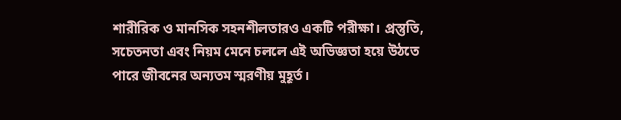শারীরিক ও মানসিক সহনশীলতারও একটি পরীক্ষা। প্রস্তুতি, সচেতনতা এবং নিয়ম মেনে চললে এই অভিজ্ঞতা হয়ে উঠতে পারে জীবনের অন্যতম স্মরণীয় মুহূর্ত।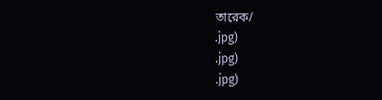তারেক/
.jpg)
.jpg)
.jpg)